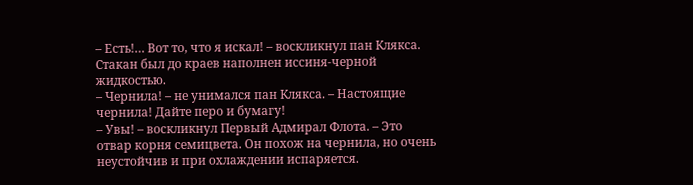– Есть!… Вот то, что я искал! – воскликнул пан Клякса.
Стакан был до краев наполнен иссиня-черной жидкостью.
– Чернила! – не унимался пан Клякса. – Настоящие чернила! Дайте перо и бумагу!
– Увы! – воскликнул Первый Адмирал Флота. – Это отвар корня семицвета. Он похож на чернила, но очень неустойчив и при охлаждении испаряется.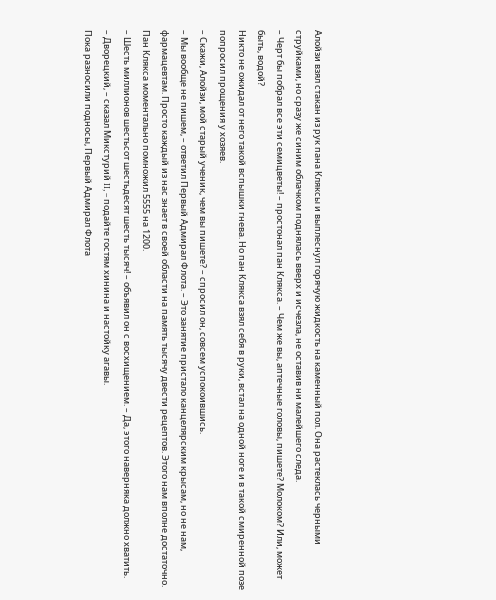Алойзи взял стакан из рук пана Кляксы и выплеснул горячую жидкость на каменный пол. Она растеклась черными струйками, но сразу же синим облачком поднялась вверх и исчезла, не оставив ни малейшего следа.
– Черт бы побрал все эти семицветы! – простонал пан Клякса. – Чем же вы, аптечные головы, пишете? Молоком? Или, может быть, водой?
Никто не ожидал от него такой вспышки гнева. Но пан Клякса взял себя в руки, встал на одной ноге и в такой смиренной позе попросил прощения у хозяев.
– Скажи, Алойзи, мой старый ученик, чем вы пишете? – спросил он, совсем успокоившись.
– Мы вообще не пишем, – ответил Первый Адмирал Флота. – Это занятие пристало канцелярским крысам, но не нам, фармацевтам. Просто каждый из нас знает в своей области на память тысячу двести рецептов. Этого нам вполне достаточно.
Пан Клякса моментально помножил 5555 на 1200.
– Шесть миллионов шестьсот шестьдесят шесть тысяч! – объявил он с восхищением. – Да, этого наверняка должно хватить.
– Дворецкий, – сказал Микстурий II, – подайте гостям хинина и настойку агавы.
Пока разносили подносы, Первый Адмирал Флота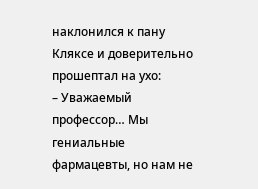наклонился к пану Кляксе и доверительно прошептал на ухо:
– Уважаемый профессор… Мы гениальные фармацевты, но нам не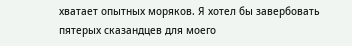хватает опытных моряков. Я хотел бы завербовать пятерых сказандцев для моего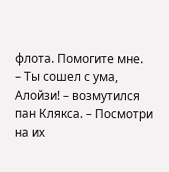флота. Помогите мне.
– Ты сошел с ума, Алойзи! – возмутился пан Клякса. – Посмотри на их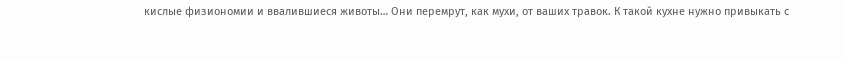кислые физиономии и ввалившиеся животы… Они перемрут, как мухи, от ваших травок. К такой кухне нужно привыкать с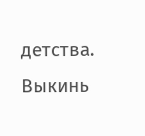детства. Выкинь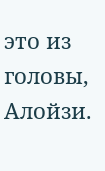это из головы, Алойзи.